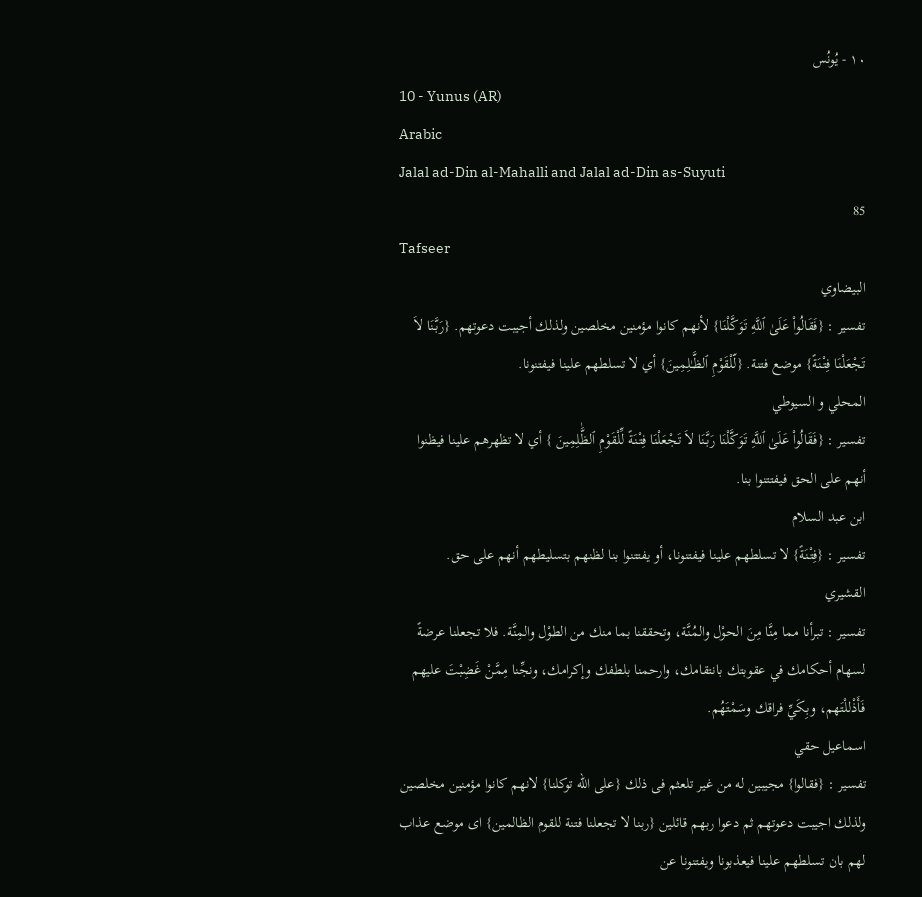١٠ - يُونُس
10 - Yunus (AR)
Arabic
Jalal ad-Din al-Mahalli and Jalal ad-Din as-Suyuti
85
Tafseer
البيضاوي
تفسير : {فَقَالُواْ عَلَىٰ ٱللَّهِ تَوَكَّلْنَا} لأنهم كانوا مؤمنين مخلصين ولذلك أجيبت دعوتهم. {رَبَّنَا لاَ تَجْعَلْنَا فِتْنَةً} موضع فتنة. {لّلْقَوْمِ ٱلظَّـٰلِمِينَ} أي لا تسلطهم علينا فيفتنونا.
المحلي و السيوطي
تفسير : {فَقَالُواْ عَلَىٰ ٱللَّهِ تَوَكَّلْنَا رَبَّنَا لاَ تَجْعَلْنَا فِتْنَةً لِّلْقَوْمِ ٱلظَّٰلِمِينَ } أي لا تظهرهم علينا فيظنوا أنهم على الحق فيفتتنوا بنا.
ابن عبد السلام
تفسير : {فِتْنَةً} لا تسلطهم علينا فيفتنونا، أو يفتتنوا بنا لظنهم بتسليطهم أنهم على حق.
القشيري
تفسير : تبرأنا مما مِنَّا مِنَ الحوْل والمُنَّة، وتحققنا بما منك من الطوْل والمِنَّة. فلا تجعلنا عرضةً لسهام أحكامك في عقوبتك بانتقامك، وارحمنا بلطفك وإكرامك، ونجِّنا مِمَّنْ غَضِبْتَ عليهم فَأَذْللْتَهم، وبِكَيِّ فراقك وسَمْتَهُم.
اسماعيل حقي
تفسير : {فقالوا} مجيبين له من غير تلعثم فى ذلك {على الله توكلنا} لانهم كانوا مؤمنين مخلصين ولذلك اجيبت دعوتهم ثم دعوا ربهم قائلين {ربنا لا تجعلنا فتنة للقوم الظالمين} اى موضع عذاب لهم بان تسلطهم علينا فيعذبونا ويفتنونا عن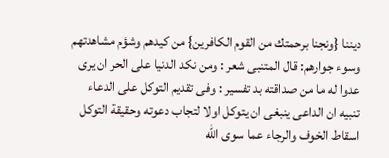ديننا {ونجنا برحمتك من القوم الكافرين} من كيدهم وشؤم مشاهدتهم وسوء جوارهم: قال المتنبى شعر : ومن نكد الدنيا على الحر ان يرى عدوا له ما من صداقته بد تفسير : وفى تقديم التوكل على الدعاء تنبيه ان الداعى ينبغى ان يتوكل اولا لتجاب دعوته وحقيقة التوكل اسقاط الخوف والرجاء عما سوى الله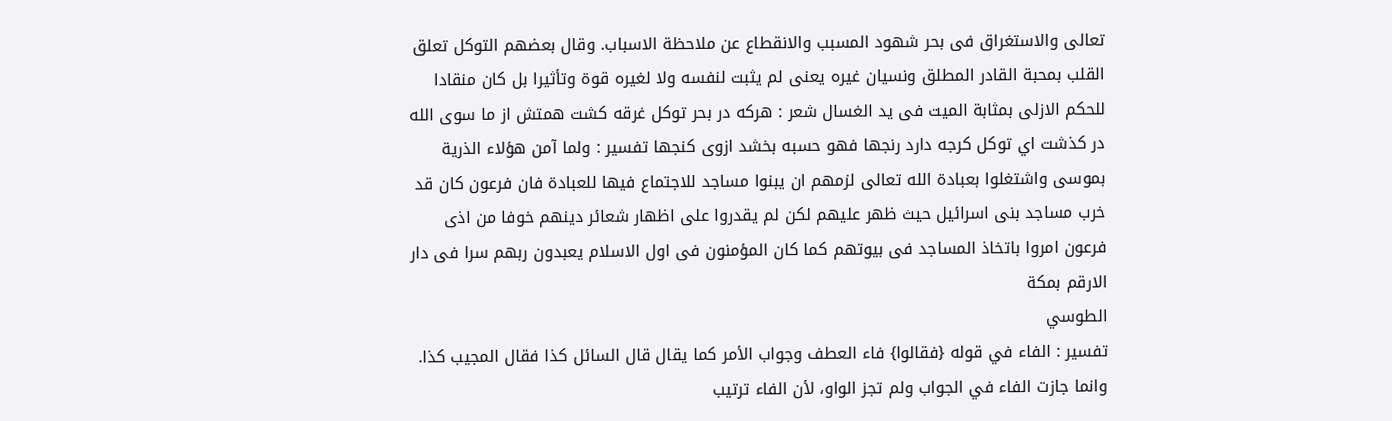تعالى والاستغراق فى بحر شهود المسبب والانقطاع عن ملاحظة الاسباب. وقال بعضهم التوكل تعلق القلب بمحبة القادر المطلق ونسيان غيره يعنى لم يثبت لنفسه ولا لغيره قوة وتأثيرا بل كان منقادا للحكم الازلى بمثابة الميت فى يد الغسال شعر : هركه در بحر توكل غرقه كشت همتش از ما سوى الله در كذشت اي توكل كرجه دارد رنجها فهو حسبه بخشد ازوى كنجها تفسير : ولما آمن هؤلاء الذرية بموسى واشتغلوا بعبادة الله تعالى لزمهم ان يبنوا مساجد للاجتماع فيها للعبادة فان فرعون كان قد خرب مساجد بنى اسرائيل حيث ظهر عليهم لكن لم يقدروا على اظهار شعائر دينهم خوفا من اذى فرعون امروا باتخاذ المساجد فى بيوتهم كما كان المؤمنون فى اول الاسلام يعبدون ربهم سرا فى دار الارقم بمكة
الطوسي
تفسير : الفاء في قوله {فقالوا} فاء العطف وجواب الأمر كما يقال قال السائل كذا فقال المجيب كذا. وانما جازت الفاء في الجواب ولم تجز الواو، لأن الفاء ترتيب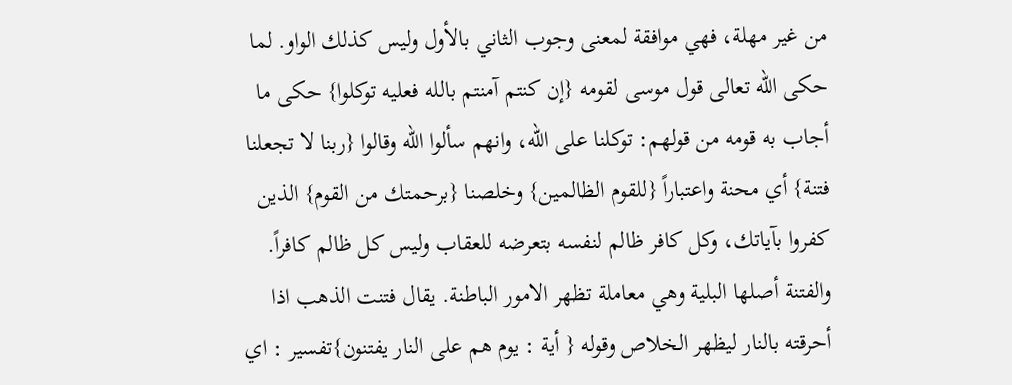من غير مهلة، فهي موافقة لمعنى وجوب الثاني بالأول وليس كذلك الواو. لما حكى الله تعالى قول موسى لقومه {إن كنتم آمنتم بالله فعليه توكلوا} حكى ما أجاب به قومه من قولهم: توكلنا على الله، وانهم سألوا الله وقالوا {ربنا لا تجعلنا فتنة} أي محنة واعتباراً {للقوم الظالمين} وخلصنا {برحمتك من القوم} الذين كفروا بآياتك، وكل كافر ظالم لنفسه بتعرضه للعقاب وليس كل ظالم كافراً. والفتنة أصلها البلية وهي معاملة تظهر الامور الباطنة. يقال فتنت الذهب اذا أحرقته بالنار ليظهر الخلاص وقوله { أية : يوم هم على النار يفتنون}تفسير : اي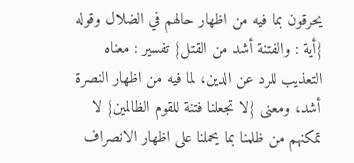يحرقون بما فيه من اظهار حالهم في الضلال وقوله {أية : والفتنة أشد من القتل} تفسير : معناه التعذيب للرد عن الدين، لما فيه من اظهار النصرة أشد، ومعنى {لا تجعلنا فتنة للقوم الظالمين} لا تمكنهم من ظلمنا بما يحملنا على اظهار الانصراف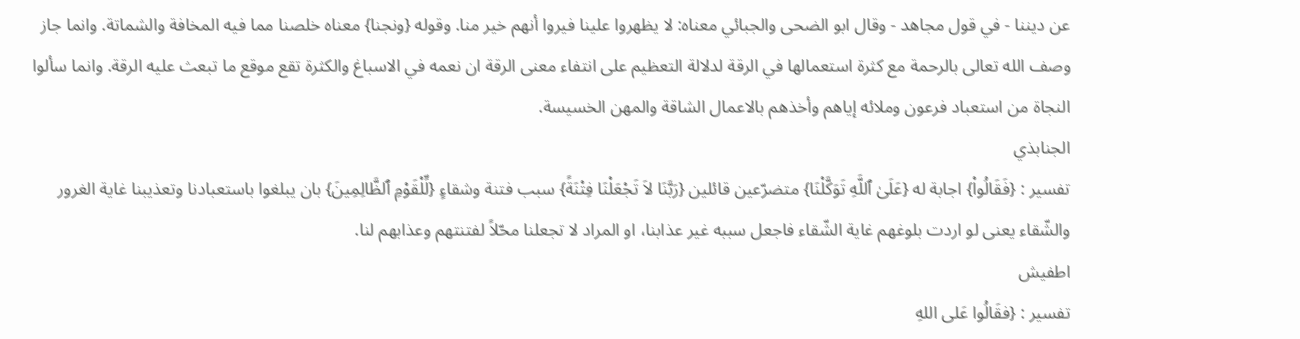عن ديننا - في قول مجاهد - وقال ابو الضحى والجبائي معناه: لا يظهروا علينا فيروا أنهم خير منا. وقوله {ونجنا} معناه خلصنا مما فيه المخافة والشماتة. وانما جاز وصف الله تعالى بالرحمة مع كثرة استعمالها في الرقة لدلالة التعظيم على انتفاء معنى الرقة ان نعمه في الاسباغ والكثرة تقع موقع ما تبعث عليه الرقة. وانما سألوا النجاة من استعباد فرعون وملائه إياهم وأخذهم بالاعمال الشاقة والمهن الخسيسة.
الجنابذي
تفسير : {فَقَالُواْ} اجابة له {عَلَىٰ ٱللَّهِ تَوَكَّلْنَا} متضرّعين قائلين {رَبَّنَا لاَ تَجْعَلْنَا فِتْنَةً} سبب فتنة وشقاءٍ {لِّلْقَوْمِ ٱلظَّالِمِينَ} بان يبلغوا باستعبادنا وتعذيبنا غاية الغرور والشّقاء يعنى لو اردت بلوغهم غاية الشّقاء فاجعل سببه غير عذابنا، او المراد لا تجعلنا محّلاً لفتنتهم وعذابهم لنا.
اطفيش
تفسير : {فقَالُوا عَلى اللهِ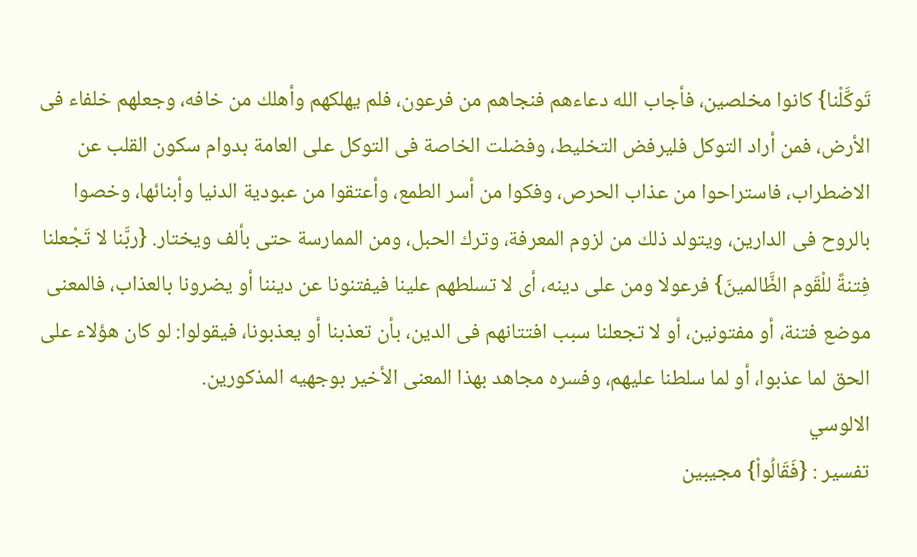تَوكَّلْنا} كانوا مخلصين، فأجاب الله دعاءهم فنجاهم من فرعون، فلم يهلكهم وأهلك من خافه، وجعلهم خلفاء فى الأرض، فمن أراد التوكل فليرفض التخليط، وفضلت الخاصة فى التوكل على العامة بدوام سكون القلب عن الاضطراب، فاستراحوا من عذاب الحرص، وفكوا من أسر الطمع، وأعتقوا من عبودية الدنيا وأبنائها، وخصوا بالروح فى الدارين، ويتولد ذلك من لزوم المعرفة، وترك الحبل، ومن الممارسة حتى بألف ويختار. {ربَّنا لا تَجْعلنا فِتنةً للْقَوم الظَّالمينَ} فرعولا ومن على دينه، أى لا تسلطهم علينا فيفتنونا عن ديننا أو يضرونا بالعذاب، فالمعنى موضع فتنة، أو مفتونين، أو لا تجعلنا سبب افتتانهم فى الدين، بأن تعذبنا أو يعذبونا، فيقولوا: لو كان هؤلاء على الحق لما عذبوا، أو لما سلطنا عليهم، وفسره مجاهد بهذا المعنى الأخير بوجهيه المذكورين.
الالوسي
تفسير : {فَقَالُواْ} مجيبين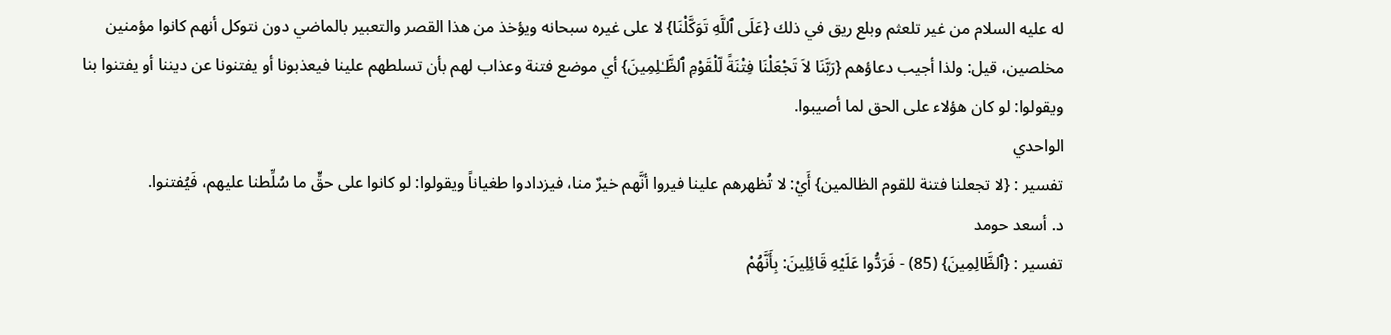له عليه السلام من غير تلعثم وبلع ريق في ذلك {عَلَى ٱللَّهِ تَوَكَّلْنَا} لا على غيره سبحانه ويؤخذ من هذا القصر والتعبير بالماضي دون نتوكل أنهم كانوا مؤمنين مخلصين، قيل: ولذا أجيب دعاؤهم {رَبَّنَا لاَ تَجْعَلْنَا فِتْنَةً لّلْقَوْمِ ٱلظَّـٰلِمِينَ} أي موضع فتنة وعذاب لهم بأن تسلطهم علينا فيعذبونا أو يفتنونا عن ديننا أو يفتنوا بنا ويقولوا: لو كان هؤلاء على الحق لما أصيبوا.
الواحدي
تفسير : {لا تجعلنا فتنة للقوم الظالمين} أَيْ: لا تُظهرهم علينا فيروا أنَّهم خيرٌ منا، فيزدادوا طغياناً ويقولوا: لو كانوا على حقٍّ ما سُلِّطنا عليهم، فَيُفتنوا.
د. أسعد حومد
تفسير : {ٱلظَّالِمِينَ} (85) - فَرَدُّوا عَلَيْهِ قَائِلِينَ: بِأَنَّهُمْ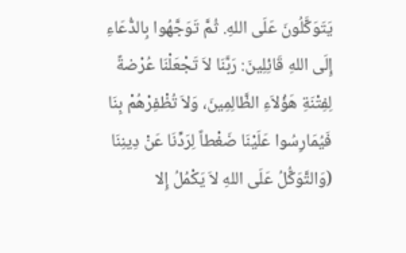يَتَوَكَّلُونَ عَلَى اللهِ. ثُمَّ تَوَجَّهُوا بِالدُّعَاءِ إِلَى اللهِ قَائِلِينَ: رَبَّنَا لاَ تَجْعَلْنَا عُرْضةً لِفِتْنَةِ هَؤُلاَءِ الظَّالِمِينَ، وَلاَ تُظْفِرْهُمْ بِنَا فَيُمَارِسُوا عَلَيْنَا ضَغْطاً لِرَدِّنَا عَنْ دِينِنَا (وَالتَّوَكُّلُ عَلَى اللهِ لاَ يَكْمُلُ إِلا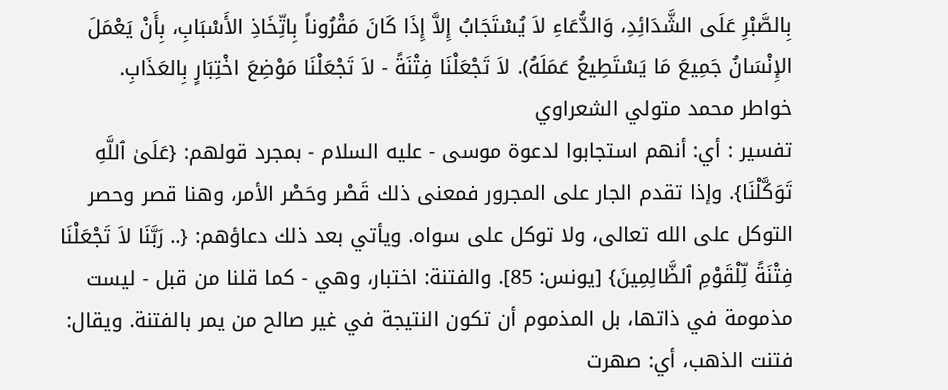بِالصَّبْرِ عَلَى الشَّدَائِدِ، وَالدُّعَاءِ لاَ يُسْتَجَابُ إِلاَّ إِذَا كَانَ مَقْرُوناً بِاتِّخَاذِ الأَسْبَابِ، بِأَنْ يَعْمَلَ الإِنْسَانُ جَمِيعَ مَا يَسْتَطِيعُ عَمَلَهُ). لاَ تَجْعَلْنَا فِتْنَةً - لاَ تَجْعَلْنَا مَوْضِعَ اخْتِبَارٍ بِالعَذَابِ.
خواطر محمد متولي الشعراوي
تفسير : أي: أنهم استجابوا لدعوة موسى - عليه السلام - بمجرد قولهم: {عَلَىٰ ٱللَّهِ تَوَكَّلْنَا}. وإذا تقدم الجار على المجرور فمعنى ذلك قَصْر وحَصْر الأمر، وهنا قصر وحصر التوكل على الله تعالى، ولا توكل على سواه. ويأتي بعد ذلك دعاؤهم: {.. رَبَّنَا لاَ تَجْعَلْنَا فِتْنَةً لِّلْقَوْمِ ٱلظَّالِمِينَ} [يونس: 85]. والفتنة: اختبار، وهي - كما قلنا من قبل - ليست مذمومة في ذاتها، بل المذموم أن تكون النتيجة في غير صالح من يمر بالفتنة. ويقال: فتنت الذهب، أي: صهرت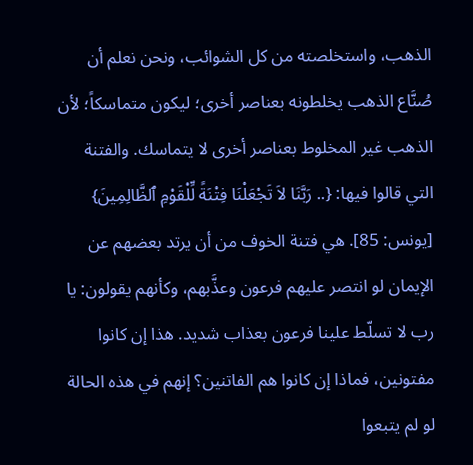الذهب، واستخلصته من كل الشوائب، ونحن نعلم أن صُنَّاع الذهب يخلطونه بعناصر أخرى؛ ليكون متماسكاً؛ لأن الذهب غير المخلوط بعناصر أخرى لا يتماسك. والفتنة التي قالوا فيها: {.. رَبَّنَا لاَ تَجْعَلْنَا فِتْنَةً لِّلْقَوْمِ ٱلظَّالِمِينَ} [يونس: 85]. هي فتنة الخوف من أن يرتد بعضهم عن الإيمان لو انتصر عليهم فرعون وعذَّبهم، وكأنهم يقولون: يا رب لا تسلّط علينا فرعون بعذاب شديد. هذا إن كانوا مفتونين، فماذا إن كانوا هم الفاتنين؟ إنهم في هذه الحالة لو لم يتبعوا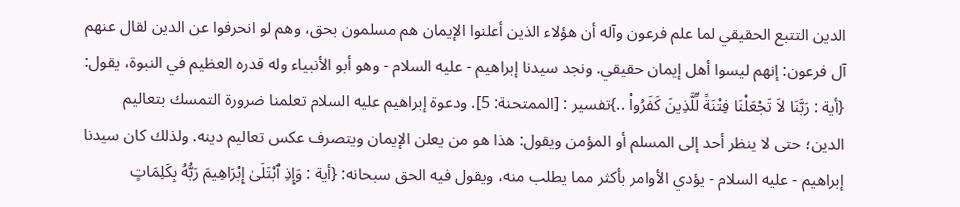الدين التتبع الحقيقي لما علم فرعون وآله أن هؤلاء الذين أعلنوا الإيمان هم مسلمون بحق، وهم لو انحرفوا عن الدين لقال عنهم آل فرعون: إنهم ليسوا أهل إيمان حقيقي. ونجد سيدنا إبراهيم - عليه السلام - وهو أبو الأنبياء وله قدره العظيم في النبوة، يقول: {أية : رَبَّنَا لاَ تَجْعَلْنَا فِتْنَةً لِّلَّذِينَ كَفَرُواْ ..}تفسير : [الممتحنة: 5]. ودعوة إبراهيم عليه السلام تعلمنا ضرورة التمسك بتعاليم الدين؛ حتى لا ينظر أحد إلى المسلم أو المؤمن ويقول: هذا هو من يعلن الإيمان ويتصرف عكس تعاليم دينه. ولذلك كان سيدنا إبراهيم - عليه السلام - يؤدي الأوامر بأكثر مما يطلب منه، ويقول فيه الحق سبحانه: {أية : وَإِذِ ٱبْتَلَىٰ إِبْرَاهِيمَ رَبُّهُ بِكَلِمَاتٍ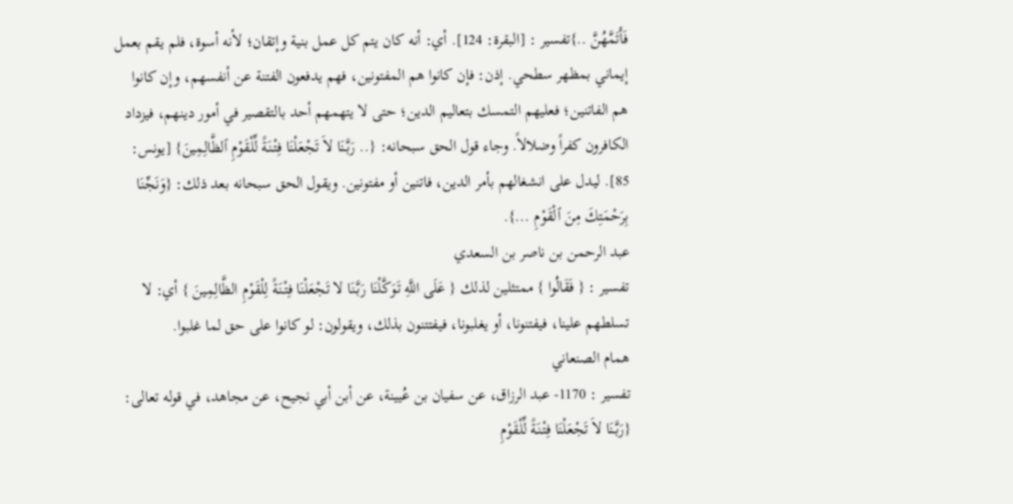فَأَتَمَّهُنَّ ..}تفسير : [البقرة: 124]. أي: أنه كان يتم كل عمل بنية وإتقان؛ لأنه أسوة، فلم يقم بعمل إيماني بمظهر سطحي. إذن: فإن كانوا هم المفتونين، فهم يدفعون الفتنة عن أنفسهم، وإن كانوا هم الفاتنين؛ فعليهم التمسك بتعاليم الدين؛ حتى لا يتهمهم أحد بالتقصير في أمور دينهم، فيزداد الكافرون كفراً وضلالاً. وجاء قول الحق سبحانه: {.. رَبَّنَا لاَ تَجْعَلْنَا فِتْنَةً لِّلْقَوْمِ ٱلظَّالِمِينَ} [يونس: 85]. ليدل على انشغالهم بأمر الدين، فاتنين أو مفتونين. ويقول الحق سبحانه بعد ذلك: {وَنَجِّنَا بِرَحْمَتِكَ مِنَ ٱلْقَوْمِ ...}.
عبد الرحمن بن ناصر بن السعدي
تفسير : { فَقَالُوا } ممتثلين لذلك { عَلَى اللَّهِ تَوَكَّلْنَا رَبَّنَا لا تَجْعَلْنَا فِتْنَةً لِلْقَوْمِ الظَّالِمِينَ } أي: لا تسلطهم علينا، فيفتنونا، أو يغلبونا، فيفتتنون بذلك، ويقولون: لو كانوا على حق لما غلبوا.
همام الصنعاني
تفسير : 1170- عبد الرزاق، عن سفيان بن عُيينة، عن أبن أبي نجيح، عن مجاهد، في قوله تعالى: {رَبَّنَا لاَ تَجْعَلْنَا فِتْنَةً لِّلْقَوْمِ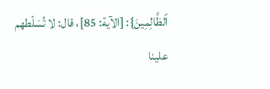ٱلظَّالِمِينَ}: [الآية: 85]، قال: لا تُسَلّطهم علينا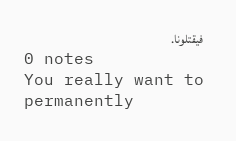فيقتلونا.
0 notes
You really want to permanently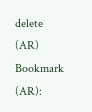delete (AR) Bookmark (AR):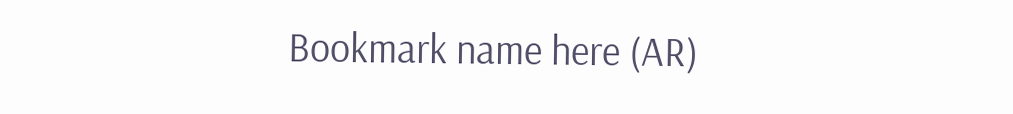Bookmark name here (AR)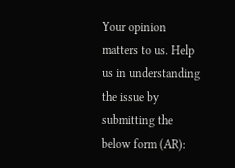Your opinion matters to us. Help us in understanding the issue by submitting the below form (AR):